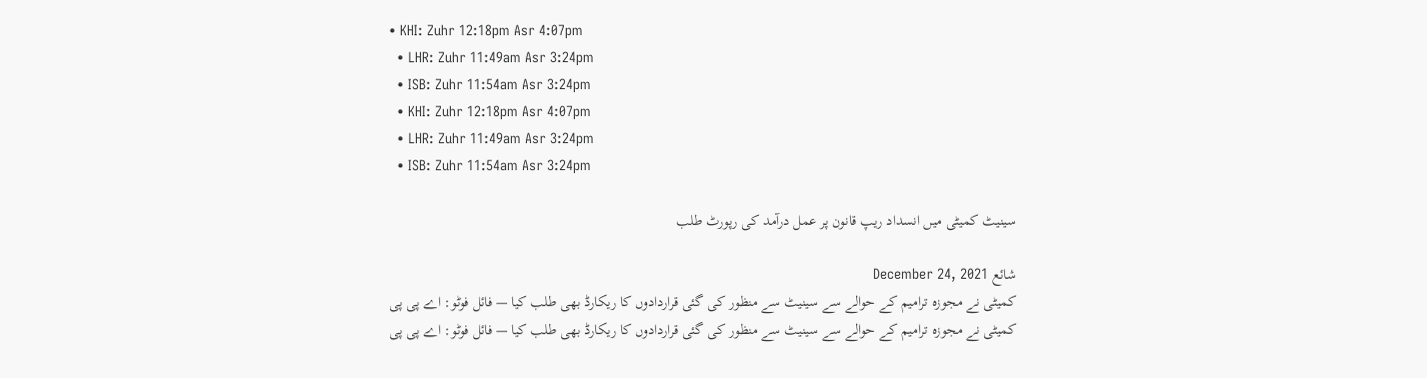• KHI: Zuhr 12:18pm Asr 4:07pm
  • LHR: Zuhr 11:49am Asr 3:24pm
  • ISB: Zuhr 11:54am Asr 3:24pm
  • KHI: Zuhr 12:18pm Asr 4:07pm
  • LHR: Zuhr 11:49am Asr 3:24pm
  • ISB: Zuhr 11:54am Asr 3:24pm

سینیٹ کمیٹی میں انسداد ریپ قانون پر عمل درآمد کی رپورٹ طلب

شائع December 24, 2021
کمیٹی نے مجوزہ ترامیم کے حوالے سے سینیٹ سے منظور کی گئی قراردادوں کا ریکارڈ بھی طلب کیا — فائل فوٹو: اے پی پی
کمیٹی نے مجوزہ ترامیم کے حوالے سے سینیٹ سے منظور کی گئی قراردادوں کا ریکارڈ بھی طلب کیا — فائل فوٹو: اے پی پی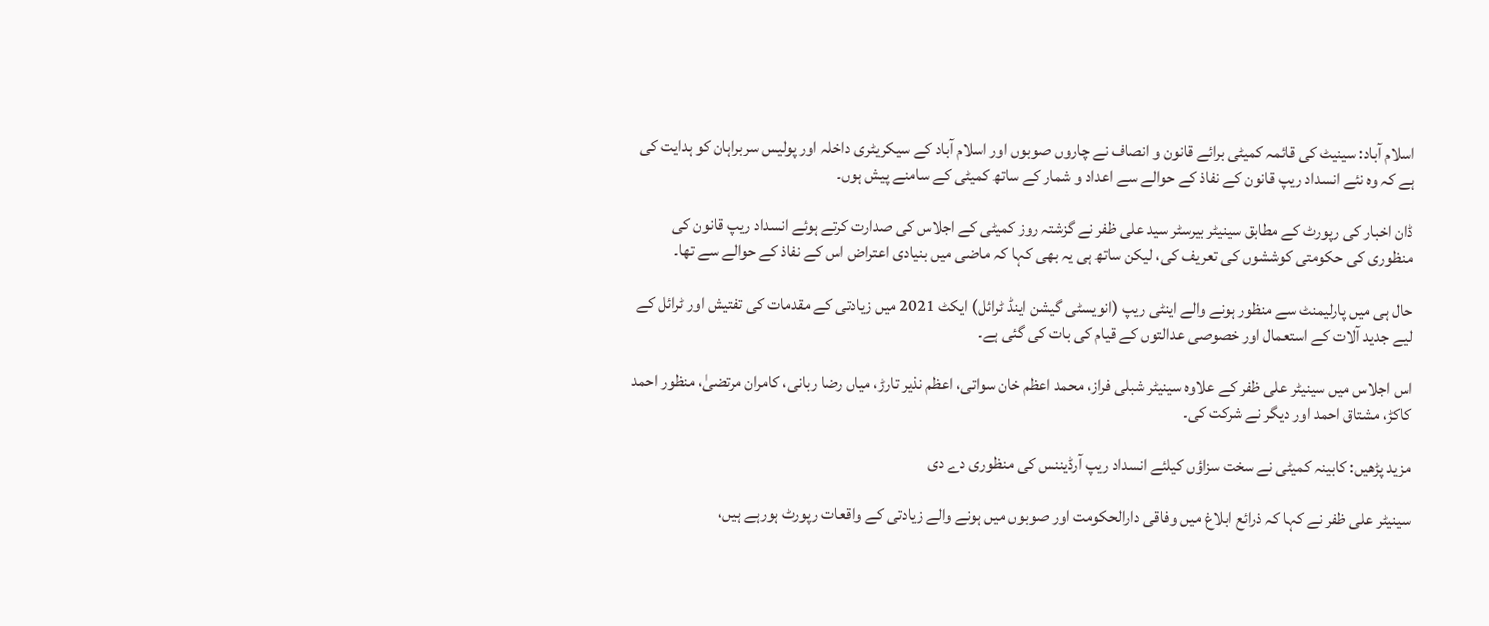اسلام آباد: سینیٹ کی قائمہ کمیٹی برائے قانون و انصاف نے چاروں صوبوں اور اسلام آباد کے سیکریٹری داخلہ اور پولیس سربراہان کو ہدایت کی ہے کہ وہ نئے انسداد ریپ قانون کے نفاذ کے حوالے سے اعداد و شمار کے ساتھ کمیٹی کے سامنے پیش ہوں۔

ڈان اخبار کی رپورٹ کے مطابق سینیٹر بیرسٹر سید علی ظفر نے گزشتہ روز کمیٹی کے اجلاس کی صدارت کرتے ہوئے انسداد ریپ قانون کی منظوری کی حکومتی کوششوں کی تعریف کی، لیکن ساتھ ہی یہ بھی کہا کہ ماضی میں بنیادی اعتراض اس کے نفاذ کے حوالے سے تھا۔

حال ہی میں پارلیمنٹ سے منظور ہونے والے اینٹی ریپ (انویسٹی گیشن اینڈ ٹرائل) ایکٹ 2021 میں زیادتی کے مقدمات کی تفتیش اور ٹرائل کے لیے جدید آلات کے استعمال اور خصوصی عدالتوں کے قیام کی بات کی گئی ہے۔

اس اجلاس میں سینیٹر علی ظفر کے علاوہ سینیٹر شبلی فراز، محمد اعظم خان سواتی، اعظم نذیر تارڑ، میاں رضا ربانی، کامران مرتضیٰ، منظور احمد کاکڑ، مشتاق احمد اور دیگر نے شرکت کی۔

مزید پڑھیں: کابینہ کمیٹی نے سخت سزاؤں کیلئے انسداد ریپ آرڈیننس کی منظوری دے دی

سینیٹر علی ظفر نے کہا کہ ذرائع ابلاغ میں وفاقی دارالحکومت اور صوبوں میں ہونے والے زیادتی کے واقعات رپورٹ ہورہے ہیں،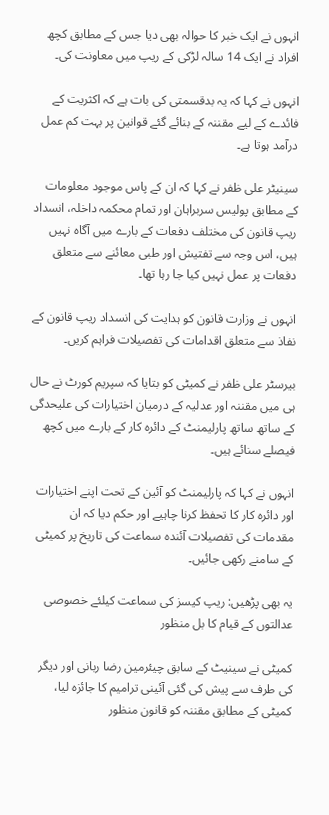انہوں نے ایک خبر کا حوالہ بھی دیا جس کے مطابق کچھ افراد نے ایک 14 سالہ لڑکی کے ریپ میں معاونت کی۔

انہوں نے کہا کہ یہ بدقسمتی کی بات ہے کہ اکثریت کے فائدے کے لیے مقننہ کے بنائے گئے قوانین پر بہت کم عمل درآمد ہوتا ہے۔

سینیٹر علی ظفر نے کہا کہ ان کے پاس موجود معلومات کے مطابق پولیس سربراہان اور تمام محکمہ داخلہ، انسداد ریپ قانون کی مختلف دفعات کے بارے میں آگاہ نہیں ہیں، اس وجہ سے تفتیش اور طبی معائنے سے متعلق دفعات پر عمل نہیں کیا جا رہا تھا۔

انہوں نے وزارت قانون کو ہدایت کی انسداد ریپ قانون کے نفاذ سے متعلق اقدامات کی تفصیلات فراہم کریں۔

بیرسٹر علی ظفر نے کمیٹی کو بتایا کہ سپریم کورٹ نے حال ہی میں مقننہ اور عدلیہ کے درمیان اختیارات کی علیحدگی کے ساتھ ساتھ پارلیمنٹ کے دائرہ کار کے بارے میں کچھ فیصلے سنائے ہیں۔

انہوں نے کہا کہ پارلیمنٹ کو آئین کے تحت اپنے اختیارات اور دائرہ کار کا تحفظ کرنا چاہیے اور حکم دیا کہ ان مقدمات کی تفصیلات آئندہ سماعت کی تاریخ پر کمیٹی کے سامنے رکھی جائیں۔

یہ بھی پڑھیں: ریپ کیسز کی سماعت کیلئے خصوصی عدالتوں کے قیام کا بل منظور

کمیٹی نے سینیٹ کے سابق چیئرمین رضا ربانی اور دیگر کی طرف سے پیش کی گئی آئینی ترامیم کا جائزہ لیا، کمیٹی کے مطابق مقننہ کو قانون منظور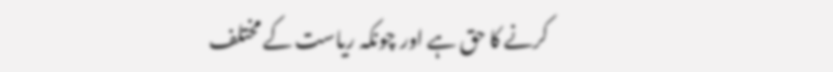کرنے کا حق ہے اور چونکہ ریاست کے مختلف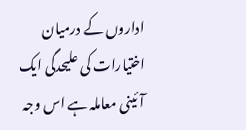اداروں کے درمیان اختیارات کی علیحدگی ایک آئینی معاملہ ہے اس وجہ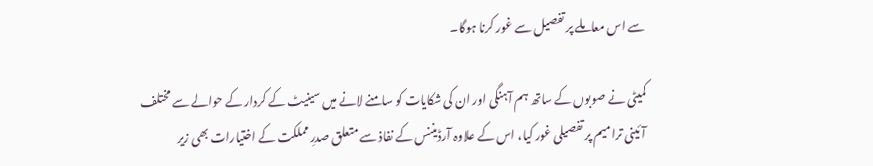سے اس معاملے پر تفصیل سے غور کرنا ہوگا۔

کمیٹی نے صوبوں کے ساتھ ہم آہنگی اور ان کی شکایات کو سامنے لانے میں سینیٹ کے کردار کے حوالے سے مختلف آئینی ترامیم پر تفصیلی غور کیا، اس کے علاوہ آرڈیننس کے نفاذ سے متعلق صدرِ مملکت کے اختیارات بھی زیر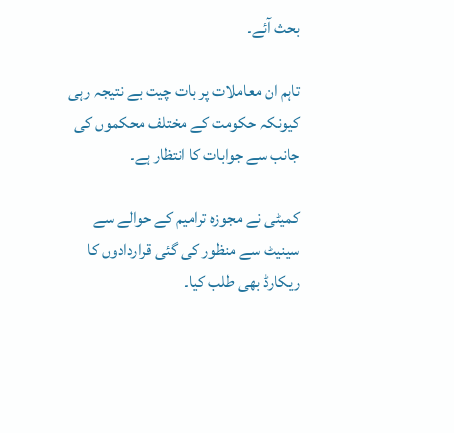بحث آئے۔

تاہم ان معاملات پر بات چیت بے نتیجہ رہی کیونکہ حکومت کے مختلف محکموں کی جانب سے جوابات کا انتظار ہے۔

کمیٹی نے مجوزہ ترامیم کے حوالے سے سینیٹ سے منظور کی گئی قراردادوں کا ریکارڈ بھی طلب کیا۔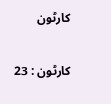کارٹون

کارٹون : 23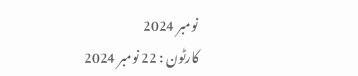نومبر 2024
کارٹون : 22 نومبر 2024